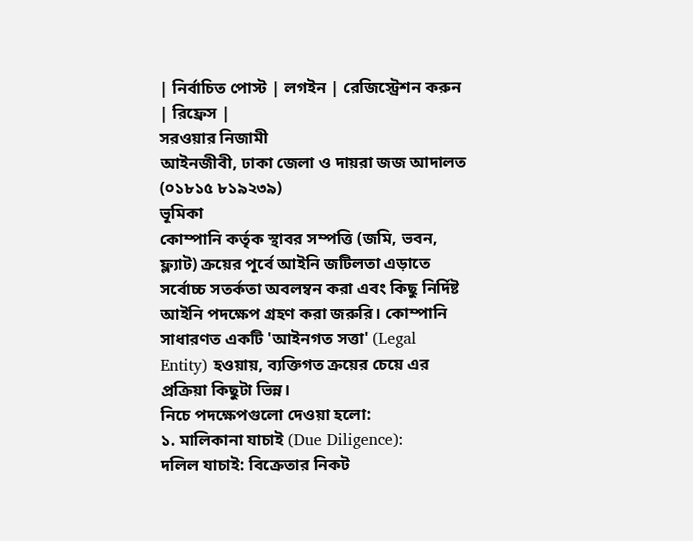| নির্বাচিত পোস্ট | লগইন | রেজিস্ট্রেশন করুন | রিফ্রেস |
সরওয়ার নিজামী
আইনজীবী, ঢাকা জেলা ও দায়রা জজ আদালত (০১৮১৫ ৮১৯২৩৯)
ভূমিকা
কোম্পানি কর্তৃক স্থাবর সম্পত্তি (জমি, ভবন, ফ্ল্যাট) ক্রয়ের পূর্বে আইনি জটিলতা এড়াতে সর্বোচ্চ সতর্কতা অবলম্বন করা এবং কিছু নির্দিষ্ট আইনি পদক্ষেপ গ্রহণ করা জরুরি। কোম্পানি সাধারণত একটি 'আইনগত সত্তা' (Legal Entity) হওয়ায়, ব্যক্তিগত ক্রয়ের চেয়ে এর প্রক্রিয়া কিছুটা ভিন্ন।
নিচে পদক্ষেপগুলো দেওয়া হলো:
১. মালিকানা যাচাই (Due Diligence):
দলিল যাচাই: বিক্রেতার নিকট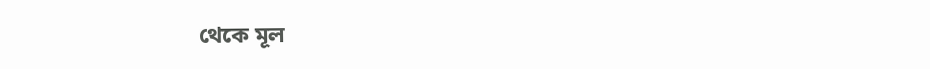থেকে মূল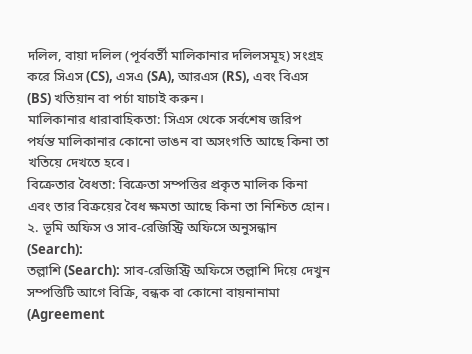দলিল, বায়া দলিল (পূর্ববর্তী মালিকানার দলিলসমূহ) সংগ্রহ করে সিএস (CS), এসএ (SA), আরএস (RS), এবং বিএস (BS) খতিয়ান বা পর্চা যাচাই করুন।
মালিকানার ধারাবাহিকতা: সিএস থেকে সর্বশেষ জরিপ পর্যন্ত মালিকানার কোনো ভাঙন বা অসংগতি আছে কিনা তা খতিয়ে দেখতে হবে।
বিক্রেতার বৈধতা: বিক্রেতা সম্পত্তির প্রকৃত মালিক কিনা এবং তার বিক্রয়ের বৈধ ক্ষমতা আছে কিনা তা নিশ্চিত হোন।
২. ভূমি অফিস ও সাব-রেজিস্ট্রি অফিসে অনুসন্ধান (Search):
তল্লাশি (Search): সাব-রেজিস্ট্রি অফিসে তল্লাশি দিয়ে দেখুন সম্পত্তিটি আগে বিক্রি, বন্ধক বা কোনো বায়নানামা (Agreement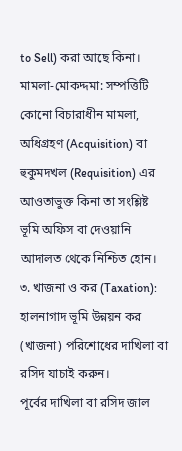to Sell) করা আছে কিনা।
মামলা-মোকদ্দমা: সম্পত্তিটি কোনো বিচারাধীন মামলা, অধিগ্রহণ (Acquisition) বা হুকুমদখল (Requisition) এর আওতাভুক্ত কিনা তা সংশ্লিষ্ট ভূমি অফিস বা দেওয়ানি আদালত থেকে নিশ্চিত হোন।
৩. খাজনা ও কর (Taxation):
হালনাগাদ ভূমি উন্নয়ন কর (খাজনা) পরিশোধের দাখিলা বা রসিদ যাচাই করুন।
পূর্বের দাখিলা বা রসিদ জাল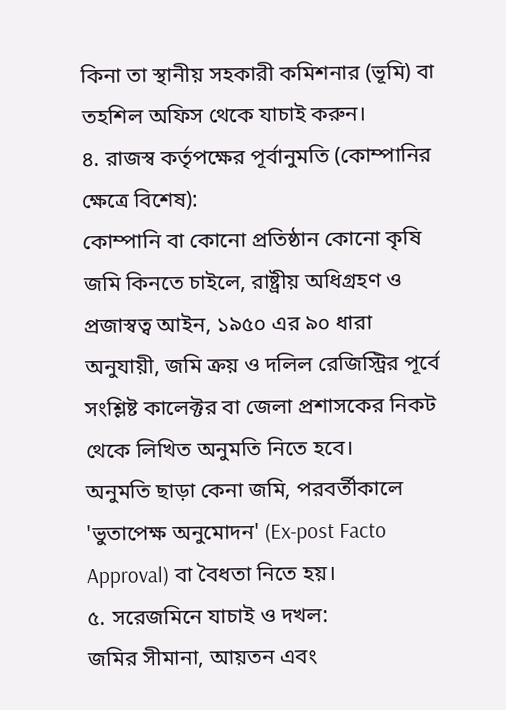কিনা তা স্থানীয় সহকারী কমিশনার (ভূমি) বা তহশিল অফিস থেকে যাচাই করুন।
৪. রাজস্ব কর্তৃপক্ষের পূর্বানুমতি (কোম্পানির ক্ষেত্রে বিশেষ):
কোম্পানি বা কোনো প্রতিষ্ঠান কোনো কৃষি জমি কিনতে চাইলে, রাষ্ট্রীয় অধিগ্রহণ ও প্রজাস্বত্ব আইন, ১৯৫০ এর ৯০ ধারা অনুযায়ী, জমি ক্রয় ও দলিল রেজিস্ট্রির পূর্বে সংশ্লিষ্ট কালেক্টর বা জেলা প্রশাসকের নিকট থেকে লিখিত অনুমতি নিতে হবে।
অনুমতি ছাড়া কেনা জমি, পরবর্তীকালে 'ভুতাপেক্ষ অনুমোদন' (Ex-post Facto Approval) বা বৈধতা নিতে হয়।
৫. সরেজমিনে যাচাই ও দখল:
জমির সীমানা, আয়তন এবং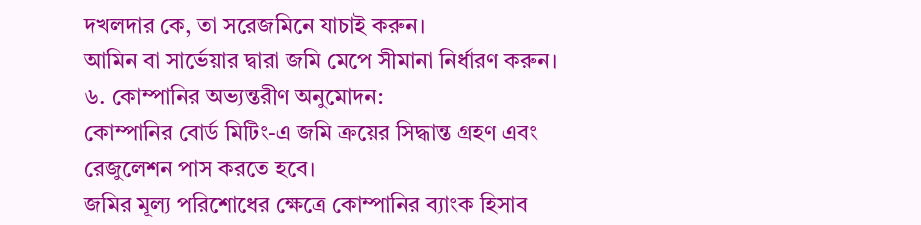দখলদার কে, তা সরেজমিনে যাচাই করুন।
আমিন বা সার্ভেয়ার দ্বারা জমি মেপে সীমানা নির্ধারণ করুন।
৬. কোম্পানির অভ্যন্তরীণ অনুমোদন:
কোম্পানির বোর্ড মিটিং-এ জমি ক্রয়ের সিদ্ধান্ত গ্রহণ এবং রেজুলেশন পাস করতে হবে।
জমির মূল্য পরিশোধের ক্ষেত্রে কোম্পানির ব্যাংক হিসাব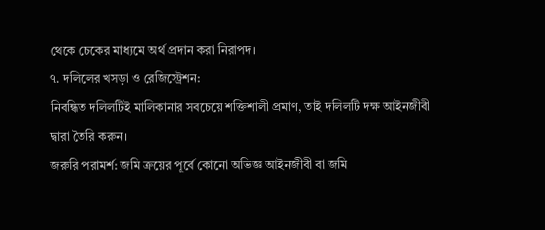থেকে চেকের মাধ্যমে অর্থ প্রদান করা নিরাপদ।
৭. দলিলের খসড়া ও রেজিস্ট্রেশন:
নিবন্ধিত দলিলটিই মালিকানার সবচেয়ে শক্তিশালী প্রমাণ, তাই দলিলটি দক্ষ আইনজীবী দ্বারা তৈরি করুন।
জরুরি পরামর্শ: জমি ক্রয়ের পূর্বে কোনো অভিজ্ঞ আইনজীবী বা জমি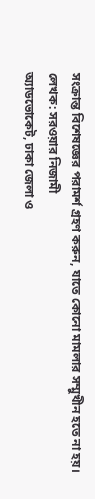সংক্রান্ত বিশেষজ্ঞের পরামর্শ গ্রহণ করুন, যাতে কোনো মামলার সম্মুখীন হতে না হয়।
লেখক: সরওয়ার নিজামী
অ্যাডভোকেট, ঢাকা জেলা ও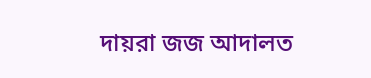দায়রা জজ আদালত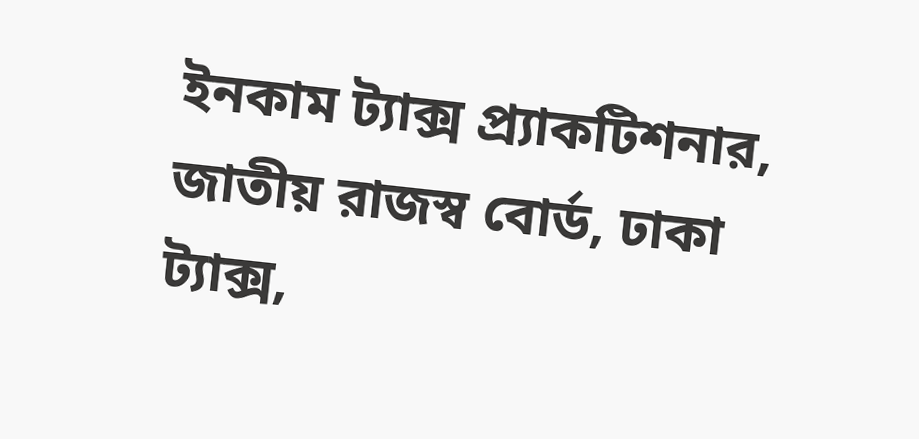ইনকাম ট্যাক্স প্র্যাকটিশনার, জাতীয় রাজস্ব বোর্ড, ঢাকা
ট্যাক্স,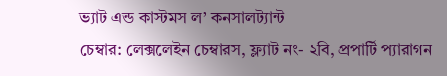ভ্যাট এন্ড কাস্টমস ল’ কনসালট্যান্ট
চেম্বার: লেক্সলেইন চেম্বারস, ফ্ল্যাট নং- ২বি, প্রপার্টি প্যারাগন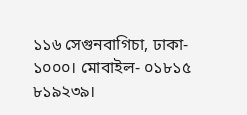১১৬ সেগুনবাগিচা, ঢাকা- ১০০০। মোবাইল- ০১৮১৫ ৮১৯২৩৯।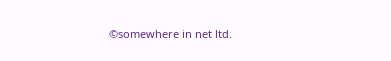©somewhere in net ltd.